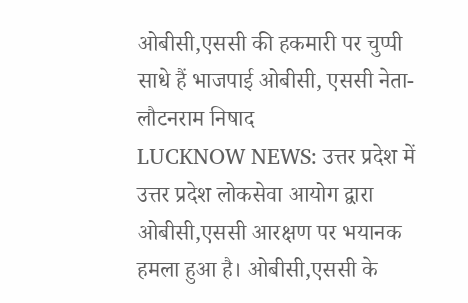ओबीसी,एससी की हकमारी पर चुप्पी साधे हैं भाजपाई ओबीसी, एससी नेता-लौटनराम निषाद
LUCKNOW NEWS: उत्तर प्रदेश में उत्तर प्रदेश लोकसेवा आयोग द्वारा ओबीसी,एससी आरक्षण पर भयानक हमला हुआ है। ओबीसी,एससी के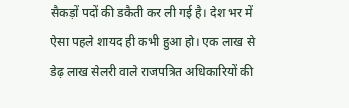सैकड़ों पदों की डकैती कर ली गई है। देश भर में ऐसा पहले शायद ही कभी हुआ हो। एक लाख से डेढ़ लाख सेलरी वाले राजपत्रित अधिकारियों की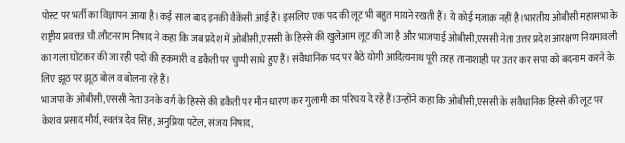पोस्ट पर भर्ती का विज्ञापन आया है।कई साल बाद इनकी वैकेंसी आई हैं। इसलिए एक पद की लूट भी बहुत मायने रखती हैं। ये कोई मज़ाक़ नहीं है।भारतीय ओबीसी महासभा के राष्ट्रीय प्रवक्ता चौ.लौटनराम निषाद ने कहा कि जब प्रदेश में ओबीसी,एससी के हिस्से की खुलेआम लूट की जा है और भाजपाई ओबीसी,एससी नेता उत्तर प्रदेश आरक्षण नियमावली का गला घोंटकर की जा रही पदों की हकमारी व डकैती पर चुप्पी साधे हुए हैं। संवैधानिक पद पर बैठे योगी आदित्यनाथ पूरी तरह तानाशाही पर उतर कर सपा को बदनाम करने के लिए झूठ पर झूठ बोल व बोलना रहे हैं।
भाजपा के ओबीसी,एससी नेता उनके वर्ग के हिस्से की डकैती पर मौन धारण कर गुलामी का परिचय दे रहे हैं।उन्होंने कहा कि ओबीसी,एससी के संवैधानिक हिस्से की लूट पर केशव प्रसाद मौर्य, स्वतंत्र देव सिंह, अनुप्रिया पटेल, संजय निषाद,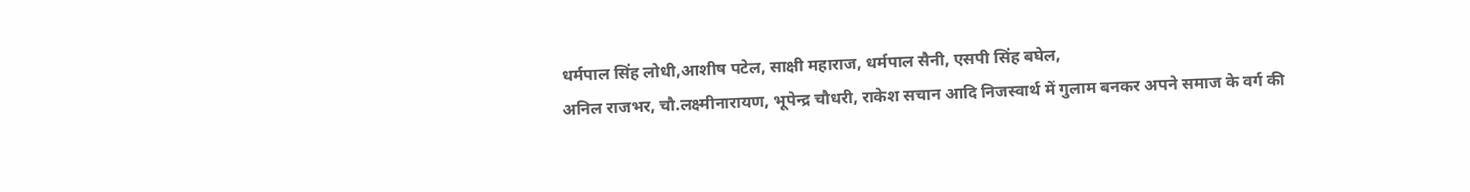धर्मपाल सिंह लोधी,आशीष पटेल, साक्षी महाराज, धर्मपाल सैनी, एसपी सिंह बघेल,
अनिल राजभर, चौ.लक्ष्मीनारायण, भूपेन्द्र चौधरी, राकेश सचान आदि निजस्वार्थ में गुलाम बनकर अपने समाज के वर्ग की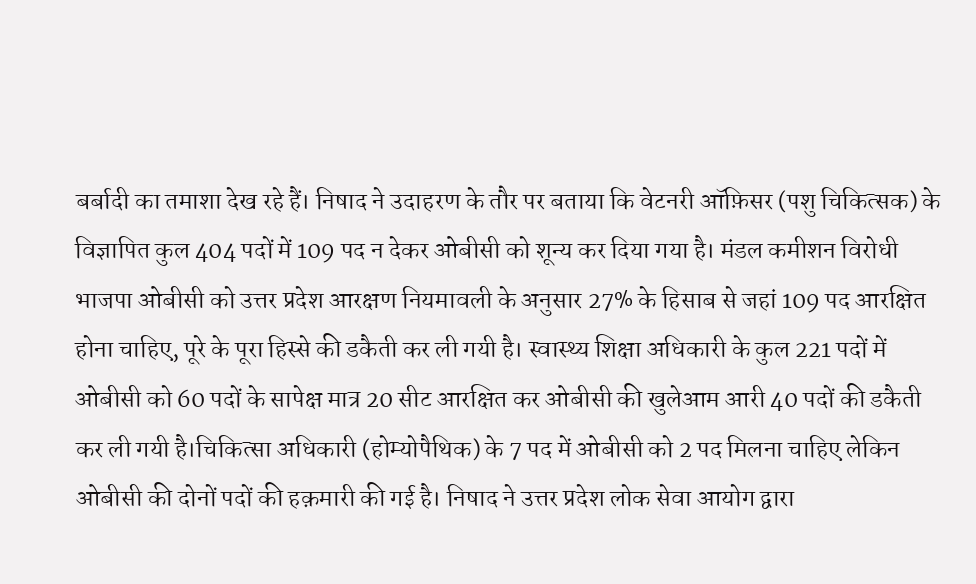बर्बादी का तमाशा देख रहे हैं। निषाद ने उदाहरण के तौर पर बताया कि वेटनरी ऑफ़िसर (पशु चिकित्सक) के विज्ञापित कुल 404 पदों में 109 पद न देकर ओबीसी को शून्य कर दिया गया है। मंडल कमीशन विरोधी भाजपा ओबीसी को उत्तर प्रदेश आरक्षण नियमावली के अनुसार 27% के हिसाब से जहां 109 पद आरक्षित होना चाहिए, पूरे के पूरा हिस्से की डकैती कर ली गयी है। स्वास्थ्य शिक्षा अधिकारी के कुल 221 पदों में ओबीसी को 60 पदों के सापेक्ष मात्र 20 सीट आरक्षित कर ओबीसी की खुलेआम आरी 40 पदों की डकैती कर ली गयी है।चिकित्सा अधिकारी (होम्योपैथिक) के 7 पद में ओबीसी को 2 पद मिलना चाहिए लेकिन ओबीसी की दोनों पदों की हक़मारी की गई है। निषाद ने उत्तर प्रदेश लोक सेवा आयोग द्वारा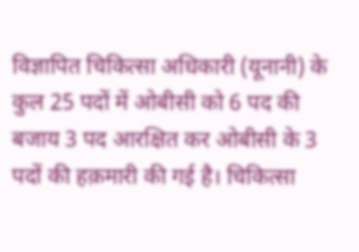विज्ञापित चिकित्सा अधिकारी (यूनानी) के कुल 25 पदों में ओबीसी को 6 पद की बजाय 3 पद आरक्षित कर ओबीसी के 3 पदों की हक़मारी की गई है। चिकित्सा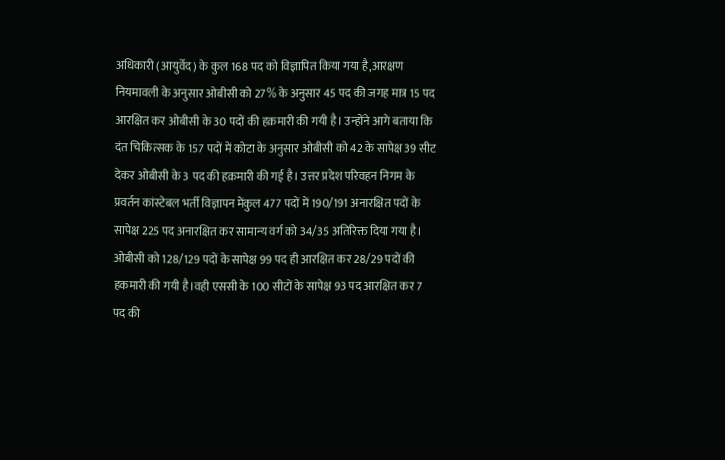अधिकारी (आयुर्वेद) के कुल 168 पद को विज्ञापित किया गया है,आरक्षण नियमावली के अनुसार ओबीसी को 27% के अनुसार 45 पद की जगह मात्र 15 पद आरक्षित कर ओबीसी के 30 पदों की हक़मारी की गयी है। उन्होंने आगे बताया कि दंत चिकित्सक के 157 पदों में कोटा के अनुसार ओबीसी को 42 के सापेक्ष 39 सीट देकर ओबीसी के 3 पद की हक़मारी की गई है। उत्तर प्रदेश परिवहन निगम के प्रवर्तन कांस्टेबल भर्ती विज्ञापन मेंकुल 477 पदों में 190/191 अनारक्षित पदों के सापेक्ष 225 पद अनारक्षित कर सामान्य वर्ग को 34/35 अतिरिक्त दिया गया है। ओबीसी को 128/129 पदों के सापेक्ष 99 पद ही आरक्षित कर 28/29 पदों की हकमारी की गयी है।वही एससी के 100 सीटों के सापेक्ष 93 पद आरक्षित कर 7 पद की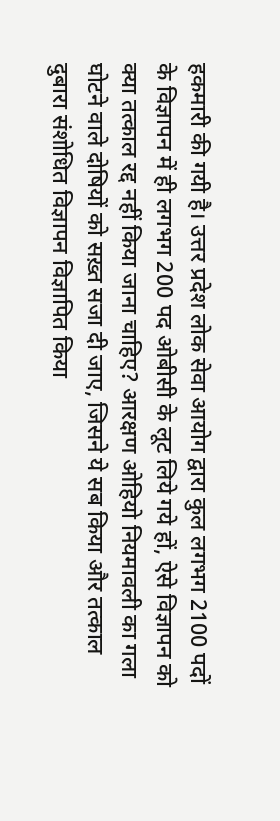हकमारी की गयी है। उत्तर प्रदेश लोक सेवा आयोग द्वारा कुल लगभग 2100 पदों के विज्ञापन में ही लगभग 200 पद ओबीसी के लूट लिये गये हों, ऐसे विज्ञापन को क्या तत्काल रद्द नहीं किया जाना चाहिए? आरक्षण ओहियो नियमावली का गला घोटने वाले दोषियों को सख़्त सजा दी जाए, जिसने ये सब किया और तत्काल दुबारा संशोधित विज्ञापन विज्ञापित किया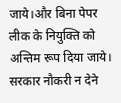जाये।और बिना पेपर लीक के नियुक्ति को अन्तिम रूप दिया जाये। सरकार नौकरी न देने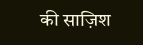की साज़िश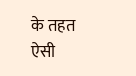के तहत ऐसी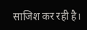साजिश कर रही है।